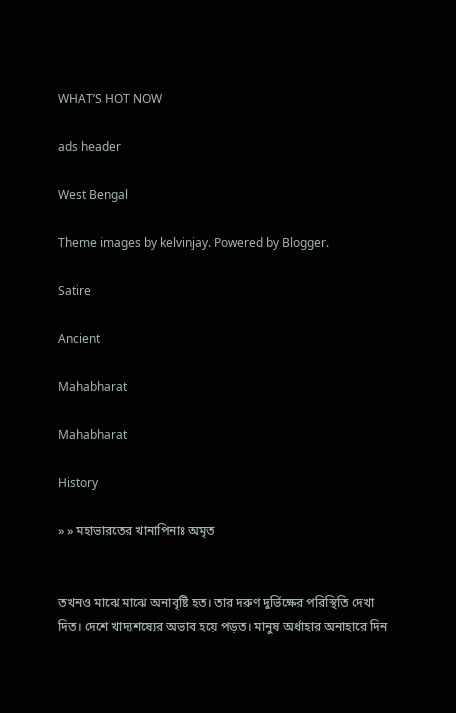WHAT’S HOT NOW

ads header

West Bengal

Theme images by kelvinjay. Powered by Blogger.

Satire

Ancient

Mahabharat

Mahabharat

History

» » মহাভারতের খানাপিনাঃ অমৃত


তখনও মাঝে মাঝে অনাবৃষ্টি হত। তার দরুণ দুর্ভিক্ষের পরিস্থিতি দেখা দিত। দেশে খাদ্যশষ্যের অভাব হয়ে পড়ত। মানুষ অর্ধাহার অনাহারে দিন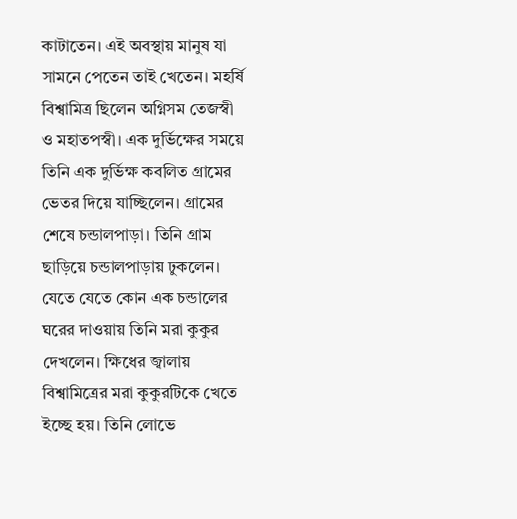কাটাতেন। এই অবস্থায় মানুষ যা সামনে পেতেন তাই খেতেন। মহর্ষি বিশ্বামিত্র ছিলেন অগ্নিসম তেজস্বী ও মহাতপস্বী। এক দুর্ভিক্ষের সময়ে তিনি এক দুর্ভিক্ষ কবলিত গ্রামের ভেতর দিয়ে যাচ্ছিলেন। গ্রামের শেষে চন্ডালপাড়া। তিনি গ্রাম ছাড়িয়ে চন্ডালপাড়ায় ঢুকলেন। যেতে যেতে কোন এক চন্ডালের ঘরের দাওয়ায় তিনি মরা কুকুর দেখলেন। ক্ষিধের জ্বালায় বিশ্বামিত্রের মরা কুকুরটিকে খেতে ইচ্ছে হয়। তিনি লোভে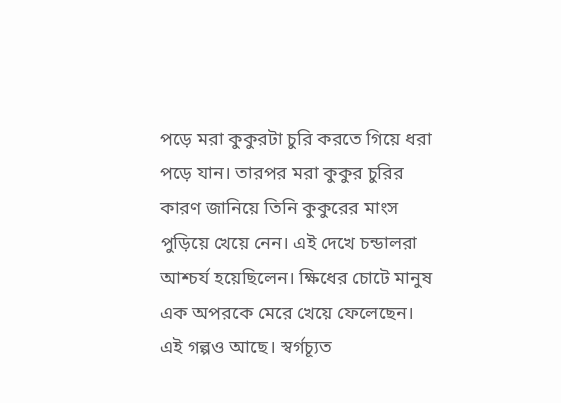পড়ে মরা কুকুরটা চুরি করতে গিয়ে ধরা পড়ে যান। তারপর মরা কুকুর চুরির কারণ জানিয়ে তিনি কুকুরের মাংস পুড়িয়ে খেয়ে নেন। এই দেখে চন্ডালরা আশ্চর্য হয়েছিলেন। ক্ষিধের চোটে মানুষ এক অপরকে মেরে খেয়ে ফেলেছেন। এই গল্পও আছে। স্বর্গচ্যূত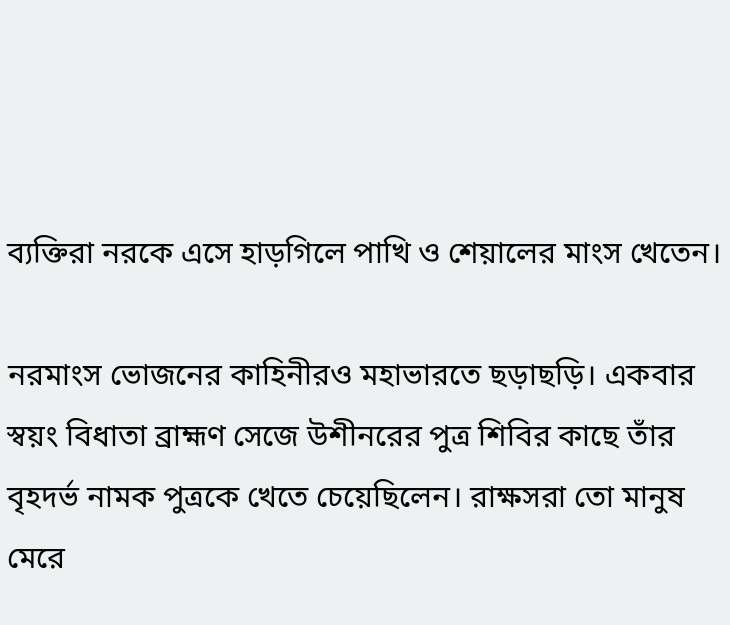ব্যক্তিরা নরকে এসে হাড়গিলে পাখি ও শেয়ালের মাংস খেতেন।

নরমাংস ভোজনের কাহিনীরও মহাভারতে ছড়াছড়ি। একবার স্বয়ং বিধাতা ব্রাহ্মণ সেজে উশীনরের পুত্র শিবির কাছে তাঁর বৃহদর্ভ নামক পুত্রকে খেতে চেয়েছিলেন। রাক্ষসরা তো মানুষ মেরে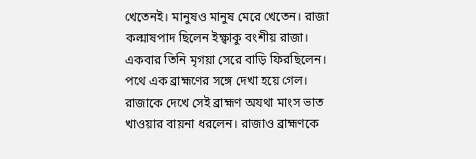খেতেনই। মানুষও মানুষ মেরে খেতেন। রাজা কল্মাষপাদ ছিলেন ইক্ষ্বাকু বংশীয় রাজা। একবার তিনি মৃগয়া সেরে বাড়ি ফিরছিলেন। পথে এক ব্রাহ্মণের সঙ্গে দেখা হয়ে গেল। রাজাকে দেখে সেই ব্রাহ্মণ অযথা মাংস ভাত খাওয়ার বায়না ধরলেন। রাজাও ব্রাহ্মণকে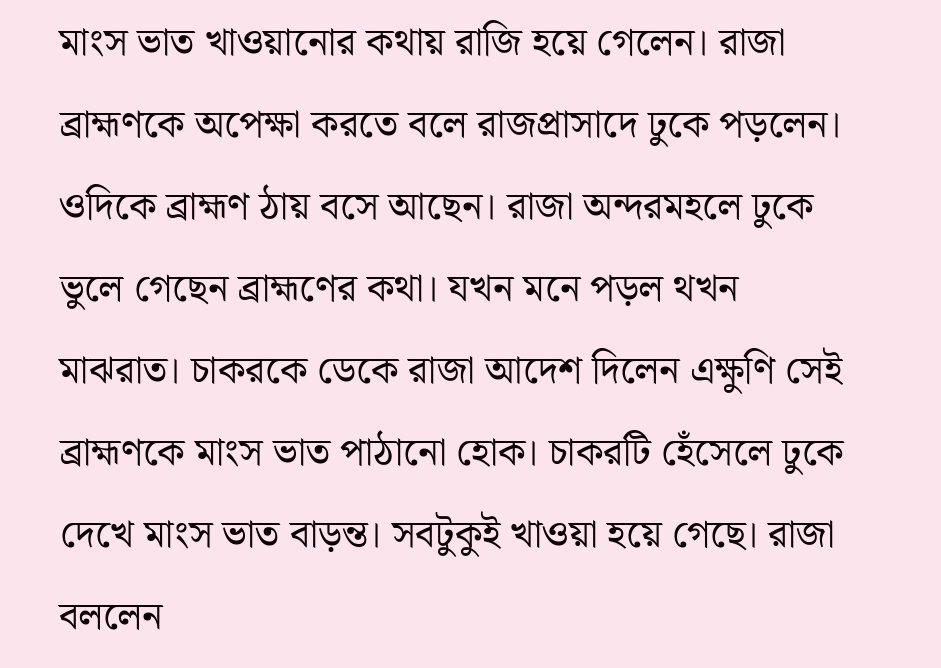মাংস ভাত খাওয়ানোর কথায় রাজি হয়ে গেলেন। রাজা ব্রাহ্মণকে অপেক্ষা করতে বলে রাজপ্রাসাদে ঢুকে পড়লেন। ওদিকে ব্রাহ্মণ ঠায় বসে আছেন। রাজা অন্দরমহলে ঢুকে ভুলে গেছেন ব্রাহ্মণের কথা। যখন মনে পড়ল থখন মাঝরাত। চাকরকে ডেকে রাজা আদেশ দিলেন এক্ষুণি সেই ব্রাহ্মণকে মাংস ভাত পাঠানো হোক। চাকরটি হেঁসেলে ঢুকে দেখে মাংস ভাত বাড়ন্ত। সবটুকুই খাওয়া হয়ে গেছে। রাজা বললেন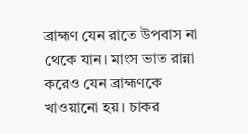ব্রাহ্মণ যেন রাতে উপবাস না থেকে যান। মাংস ভাত রান্না করেও যেন ব্রাহ্মণকে খাওয়ানো হয়। চাকর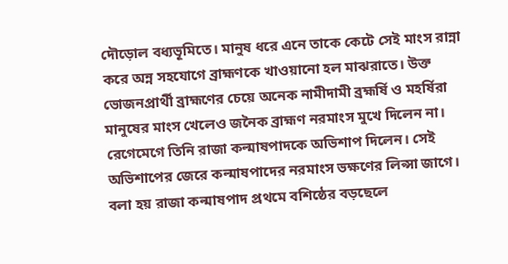দৌড়োল বধ্যভূমিতে। মানুষ ধরে এনে তাকে কেটে সেই মাংস রান্না করে অন্ন সহযোগে ব্রাহ্মণকে খাওয়ানো হল মাঝরাতে। উক্ত ভোজনপ্রার্থী ব্রাহ্মণের চেয়ে অনেক নামীদামী ব্রহ্মর্ষি ও মহর্ষিরা মানুষের মাংস খেলেও জনৈক ব্রাহ্মণ নরমাংস মুখে দিলেন না। রেগেমেগে তিনি রাজা কল্মাষপাদকে অভিশাপ দিলেন। সেই অভিশাপের জেরে কল্মাষপাদের নরমাংস ভক্ষণের লিপ্সা জাগে। বলা হয় রাজা কল্মাষপাদ প্রথমে বশিষ্ঠের বড়ছেলে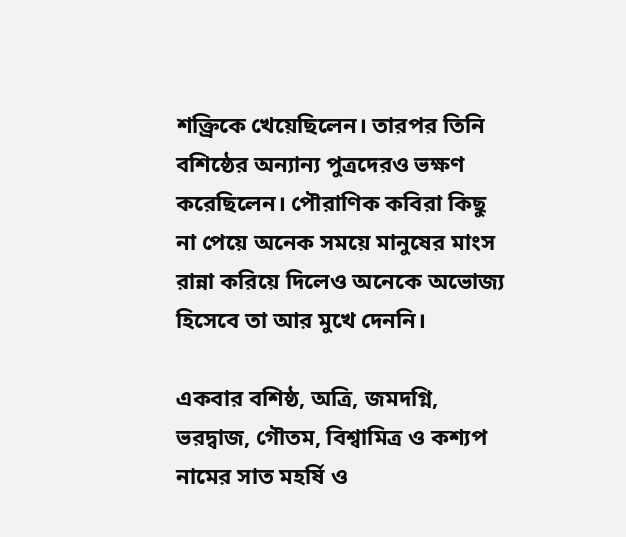শক্ত্রিকে খেয়েছিলেন। তারপর তিনি বশিষ্ঠের অন্যান্য পুত্রদেরও ভক্ষণ করেছিলেন। পৌরাণিক কবিরা কিছু না পেয়ে অনেক সময়ে মানুষের মাংস রান্না করিয়ে দিলেও অনেকে অভোজ্য হিসেবে তা আর মুখে দেননি।

একবার বশিষ্ঠ, অত্রি, জমদগ্নি, ভরদ্বাজ, গৌতম, বিশ্বামিত্র ও কশ্যপ নামের সাত মহর্ষি ও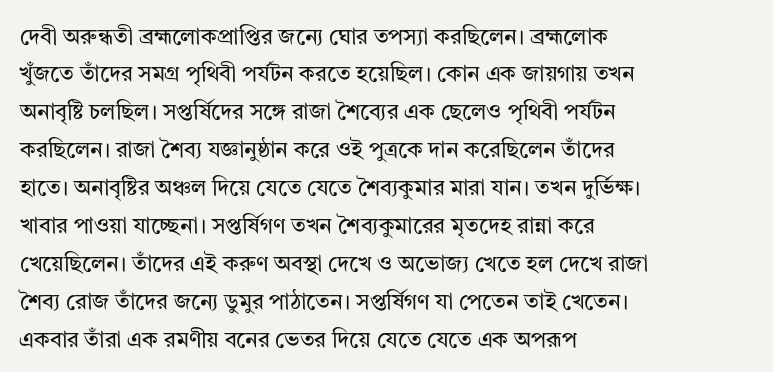দেবী অরুন্ধতী ব্রহ্মলোকপ্রাপ্তির জন্যে ঘোর তপস্যা করছিলেন। ব্রহ্মলোক খুঁজতে তাঁদের সমগ্র পৃথিবী পর্যটন করতে হয়েছিল। কোন এক জায়গায় তখন অনাবৃষ্টি চলছিল। সপ্তর্ষিদের সঙ্গে রাজা শৈব্যের এক ছেলেও পৃথিবী পর্যটন করছিলেন। রাজা শৈব্য যজ্ঞানুষ্ঠান করে ওই পুত্রকে দান করেছিলেন তাঁদের হাতে। অনাবৃষ্টির অঞ্চল দিয়ে যেতে যেতে শৈব্যকুমার মারা যান। তখন দুর্ভিক্ষ। খাবার পাওয়া যাচ্ছেনা। সপ্তর্ষিগণ তখন শৈব্যকুমারের মৃতদেহ রান্না করে খেয়েছিলেন। তাঁদের এই করুণ অবস্থা দেখে ও অভোজ্য খেতে হল দেখে রাজা শৈব্য রোজ তাঁদের জন্যে ডুমুর পাঠাতেন। সপ্তর্ষিগণ যা পেতেন তাই খেতেন। একবার তাঁরা এক রমণীয় বনের ভেতর দিয়ে যেতে যেতে এক অপরূপ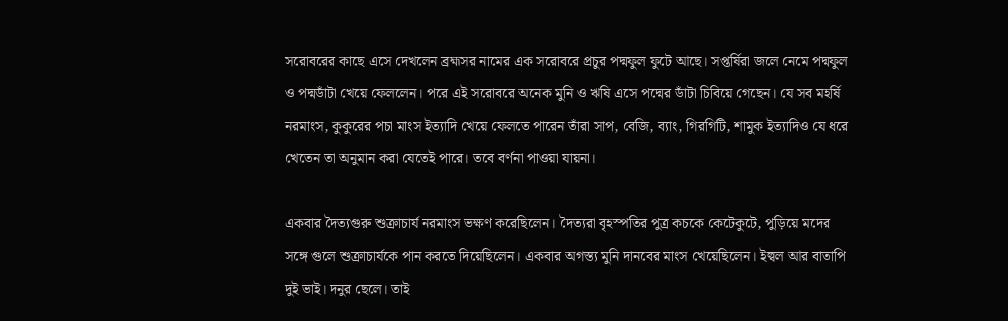সরোবরের কাছে এসে দেখলেন ব্রহ্মসর নামের এক সরোবরে প্রচুর পদ্মফুল ফুটে আছে। সপ্তর্ষিরা জলে নেমে পদ্মফুল ও পদ্মডাঁটা খেয়ে ফেললেন। পরে এই সরোবরে অনেক মুনি ও ঋষি এসে পদ্মের ডাঁটা চিবিয়ে গেছেন। যে সব মহর্ষি নরমাংস, কুকুরের পচা মাংস ইত্যাদি খেয়ে ফেলতে পারেন তাঁরা সাপ, বেজি, ব্যাং, গিরগিটি, শামুক ইত্যাদিও যে ধরে খেতেন তা অনুমান করা যেতেই পারে। তবে বর্ণনা পাওয়া যায়না।

একবার দৈত্যগুরু শুক্রাচার্য নরমাংস ভক্ষণ করেছিলেন। দৈত্যরা বৃহস্পতির পুত্র কচকে কেটেকুটে, পুড়িয়ে মদের সঙ্গে গুলে শুক্রাচার্যকে পান করতে দিয়েছিলেন। একবার অগস্ত্য মুনি দানবের মাংস খেয়েছিলেন। ইল্বল আর বাতাপি দুই ভাই। দনুর ছেলে। তাই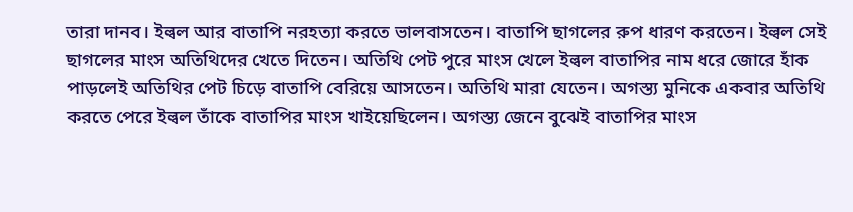তারা দানব। ইল্বল আর বাতাপি নরহত্যা করতে ভালবাসতেন। বাতাপি ছাগলের রুপ ধারণ করতেন। ইল্বল সেই ছাগলের মাংস অতিথিদের খেতে দিতেন। অতিথি পেট পুরে মাংস খেলে ইল্বল বাতাপির নাম ধরে জোরে হাঁক পাড়লেই অতিথির পেট চিড়ে বাতাপি বেরিয়ে আসতেন। অতিথি মারা যেতেন। অগস্ত্য মুনিকে একবার অতিথি করতে পেরে ইল্বল তাঁকে বাতাপির মাংস খাইয়েছিলেন। অগস্ত্য জেনে বুঝেই বাতাপির মাংস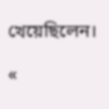খেয়েছিলেন।

«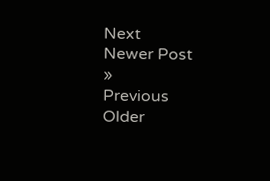Next
Newer Post
»
Previous
Older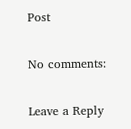Post

No comments:

Leave a Reply